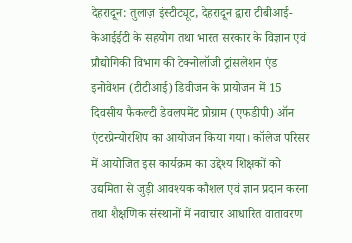देहरादून: तुलाज़ इंस्टीट्यूट, देहरादून द्वारा टीबीआई-केआईईटी के सहयोग तथा भारत सरकार के विज्ञान एवं प्रौद्योगिकी विभाग की टेक्नोलॉजी ट्रांसलेशन एंड इनोवेशन (टीटीआई) डिवीजन के प्रायोजन में 15 दिवसीय फैकल्टी डेवलपमेंट प्रोग्राम (एफडीपी) ऑन एंटरप्रेन्योरशिप का आयोजन किया गया। कॉलेज परिसर में आयोजित इस कार्यक्रम का उद्देश्य शिक्षकों को उद्यमिता से जुड़ी आवश्यक कौशल एवं ज्ञान प्रदान करना तथा शैक्षणिक संस्थानों में नवाचार आधारित वातावरण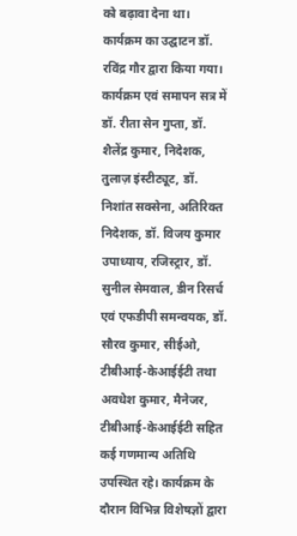को बढ़ावा देना था। कार्यक्रम का उद्घाटन डॉ. रविंद्र गौर द्वारा किया गया। कार्यक्रम एवं समापन सत्र में डॉ. रीता सेन गुप्ता, डॉ. शैलेंद्र कुमार, निदेशक, तुलाज़ इंस्टीट्यूट, डॉ. निशांत सक्सेना, अतिरिक्त निदेशक, डॉ. विजय कुमार उपाध्याय, रजिस्ट्रार, डॉ. सुनील सेमवाल, डीन रिसर्च एवं एफडीपी समन्वयक, डॉ. सौरव कुमार, सीईओ, टीबीआई-केआईईटी तथा अवधेश कुमार, मैनेजर, टीबीआई-केआईईटी सहित कई गणमान्य अतिथि उपस्थित रहे। कार्यक्रम के दौरान विभिन्न विशेषज्ञों द्वारा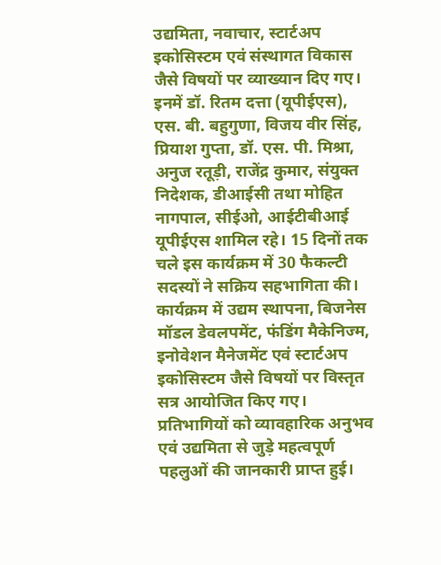उद्यमिता, नवाचार, स्टार्टअप इकोसिस्टम एवं संस्थागत विकास जैसे विषयों पर व्याख्यान दिए गए। इनमें डॉ. रितम दत्ता (यूपीईएस), एस. बी. बहुगुणा, विजय वीर सिंह, प्रियाश गुप्ता, डॉ. एस. पी. मिश्रा, अनुज रतूड़ी, राजेंद्र कुमार, संयुक्त निदेशक, डीआईसी तथा मोहित नागपाल, सीईओ, आईटीबीआई यूपीईएस शामिल रहे। 15 दिनों तक चले इस कार्यक्रम में 30 फैकल्टी सदस्यों ने सक्रिय सहभागिता की। कार्यक्रम में उद्यम स्थापना, बिजनेस मॉडल डेवलपमेंट, फंडिंग मैकेनिज्म, इनोवेशन मैनेजमेंट एवं स्टार्टअप इकोसिस्टम जैसे विषयों पर विस्तृत सत्र आयोजित किए गए। प्रतिभागियों को व्यावहारिक अनुभव एवं उद्यमिता से जुड़े महत्वपूर्ण पहलुओं की जानकारी प्राप्त हुई।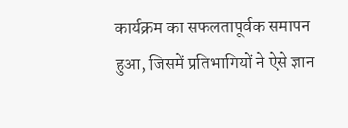कार्यक्रम का सफलतापूर्वक समापन हुआ, जिसमें प्रतिभागियों ने ऐसे ज्ञान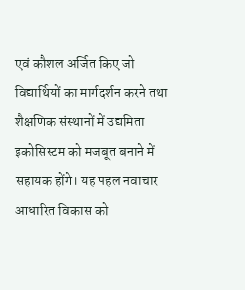एवं कौशल अर्जित किए जो विद्यार्थियों का मार्गदर्शन करने तथा शैक्षणिक संस्थानों में उद्यमिता इकोसिस्टम को मजबूत बनाने में सहायक होंगे। यह पहल नवाचार आधारित विकास को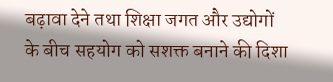बढ़ावा देने तथा शिक्षा जगत और उद्योगों के बीच सहयोग को सशक्त बनाने की दिशा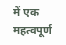में एक महत्वपूर्ण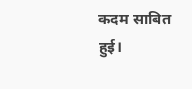कदम साबित हुई।